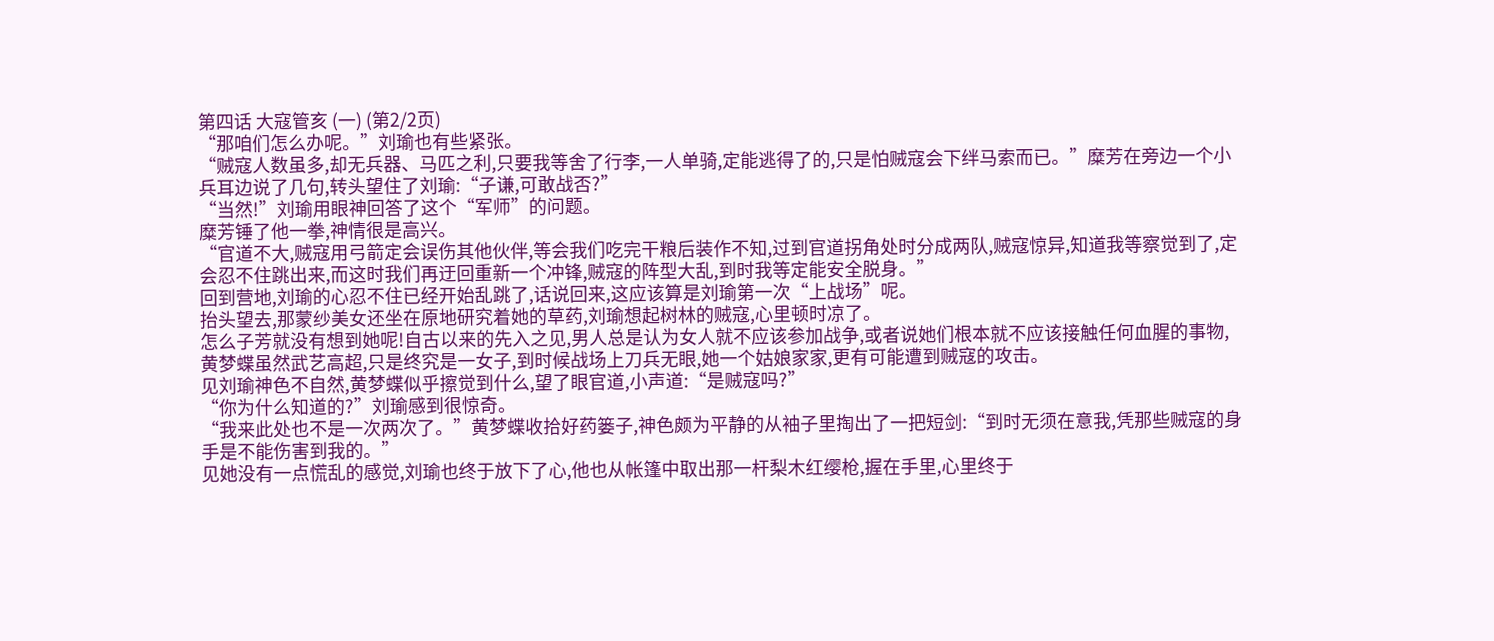第四话 大寇管亥 (一) (第2/2页)
“那咱们怎么办呢。”刘瑜也有些紧张。
“贼寇人数虽多,却无兵器、马匹之利,只要我等舍了行李,一人单骑,定能逃得了的,只是怕贼寇会下绊马索而已。”糜芳在旁边一个小兵耳边说了几句,转头望住了刘瑜:“子谦,可敢战否?”
“当然!”刘瑜用眼神回答了这个“军师”的问题。
糜芳锤了他一拳,神情很是高兴。
“官道不大,贼寇用弓箭定会误伤其他伙伴,等会我们吃完干粮后装作不知,过到官道拐角处时分成两队,贼寇惊异,知道我等察觉到了,定会忍不住跳出来,而这时我们再迂回重新一个冲锋,贼寇的阵型大乱,到时我等定能安全脱身。”
回到营地,刘瑜的心忍不住已经开始乱跳了,话说回来,这应该算是刘瑜第一次“上战场”呢。
抬头望去,那蒙纱美女还坐在原地研究着她的草药,刘瑜想起树林的贼寇,心里顿时凉了。
怎么子芳就没有想到她呢!自古以来的先入之见,男人总是认为女人就不应该参加战争,或者说她们根本就不应该接触任何血腥的事物,黄梦蝶虽然武艺高超,只是终究是一女子,到时候战场上刀兵无眼,她一个姑娘家家,更有可能遭到贼寇的攻击。
见刘瑜神色不自然,黄梦蝶似乎擦觉到什么,望了眼官道,小声道:“是贼寇吗?”
“你为什么知道的?”刘瑜感到很惊奇。
“我来此处也不是一次两次了。”黄梦蝶收拾好药篓子,神色颇为平静的从袖子里掏出了一把短剑:“到时无须在意我,凭那些贼寇的身手是不能伤害到我的。”
见她没有一点慌乱的感觉,刘瑜也终于放下了心,他也从帐篷中取出那一杆梨木红缨枪,握在手里,心里终于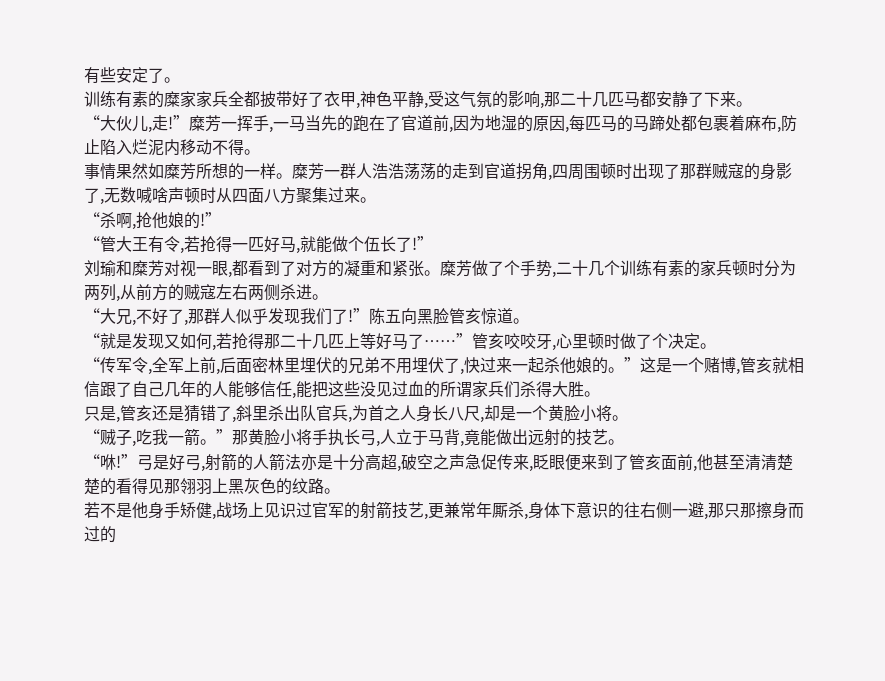有些安定了。
训练有素的糜家家兵全都披带好了衣甲,神色平静,受这气氛的影响,那二十几匹马都安静了下来。
“大伙儿,走!”糜芳一挥手,一马当先的跑在了官道前,因为地湿的原因,每匹马的马蹄处都包裹着麻布,防止陷入烂泥内移动不得。
事情果然如糜芳所想的一样。糜芳一群人浩浩荡荡的走到官道拐角,四周围顿时出现了那群贼寇的身影了,无数喊啥声顿时从四面八方聚集过来。
“杀啊,抢他娘的!”
“管大王有令,若抢得一匹好马,就能做个伍长了!”
刘瑜和糜芳对视一眼,都看到了对方的凝重和紧张。糜芳做了个手势,二十几个训练有素的家兵顿时分为两列,从前方的贼寇左右两侧杀进。
“大兄,不好了,那群人似乎发现我们了!”陈五向黑脸管亥惊道。
“就是发现又如何,若抢得那二十几匹上等好马了……”管亥咬咬牙,心里顿时做了个决定。
“传军令,全军上前,后面密林里埋伏的兄弟不用埋伏了,快过来一起杀他娘的。”这是一个赌博,管亥就相信跟了自己几年的人能够信任,能把这些没见过血的所谓家兵们杀得大胜。
只是,管亥还是猜错了,斜里杀出队官兵,为首之人身长八尺,却是一个黄脸小将。
“贼子,吃我一箭。”那黄脸小将手执长弓,人立于马背,竟能做出远射的技艺。
“咻!”弓是好弓,射箭的人箭法亦是十分高超,破空之声急促传来,眨眼便来到了管亥面前,他甚至清清楚楚的看得见那翎羽上黑灰色的纹路。
若不是他身手矫健,战场上见识过官军的射箭技艺,更兼常年厮杀,身体下意识的往右侧一避,那只那擦身而过的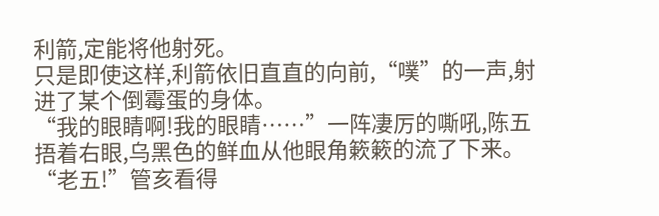利箭,定能将他射死。
只是即使这样,利箭依旧直直的向前,“噗”的一声,射进了某个倒霉蛋的身体。
“我的眼睛啊!我的眼睛……”一阵凄厉的嘶吼,陈五捂着右眼,乌黑色的鲜血从他眼角簌簌的流了下来。
“老五!”管亥看得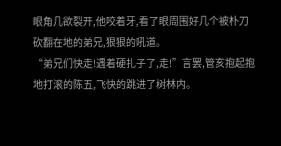眼角几欲裂开,他咬着牙,看了眼周围好几个被朴刀砍翻在地的弟兄,狠狠的吼道。
“弟兄们快走!遇着硬扎子了,走!”言罢,管亥抱起抱地打滚的陈五,飞快的跳进了树林内。